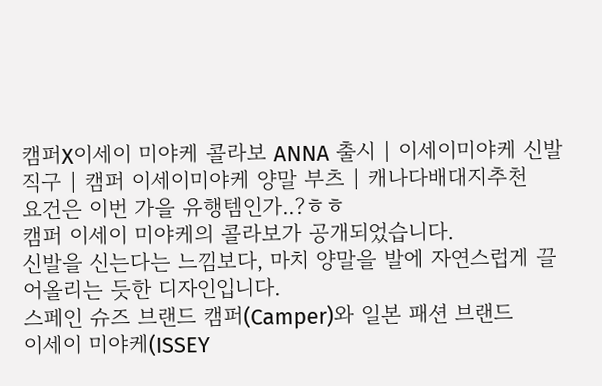캠퍼X이세이 미야케 콜라보 ANNA 출시 | 이세이미야케 신발 직구 | 캠퍼 이세이미야케 양말 부츠 | 캐나다배대지추천
요건은 이번 가을 유행템인가..?ㅎㅎ
캠퍼 이세이 미야케의 콜라보가 공개되었습니다.
신발을 신는다는 느낌보다, 마치 양말을 발에 자연스럽게 끌어올리는 듯한 디자인입니다.
스페인 슈즈 브랜드 캠퍼(Camper)와 일본 패션 브랜드
이세이 미야케(ISSEY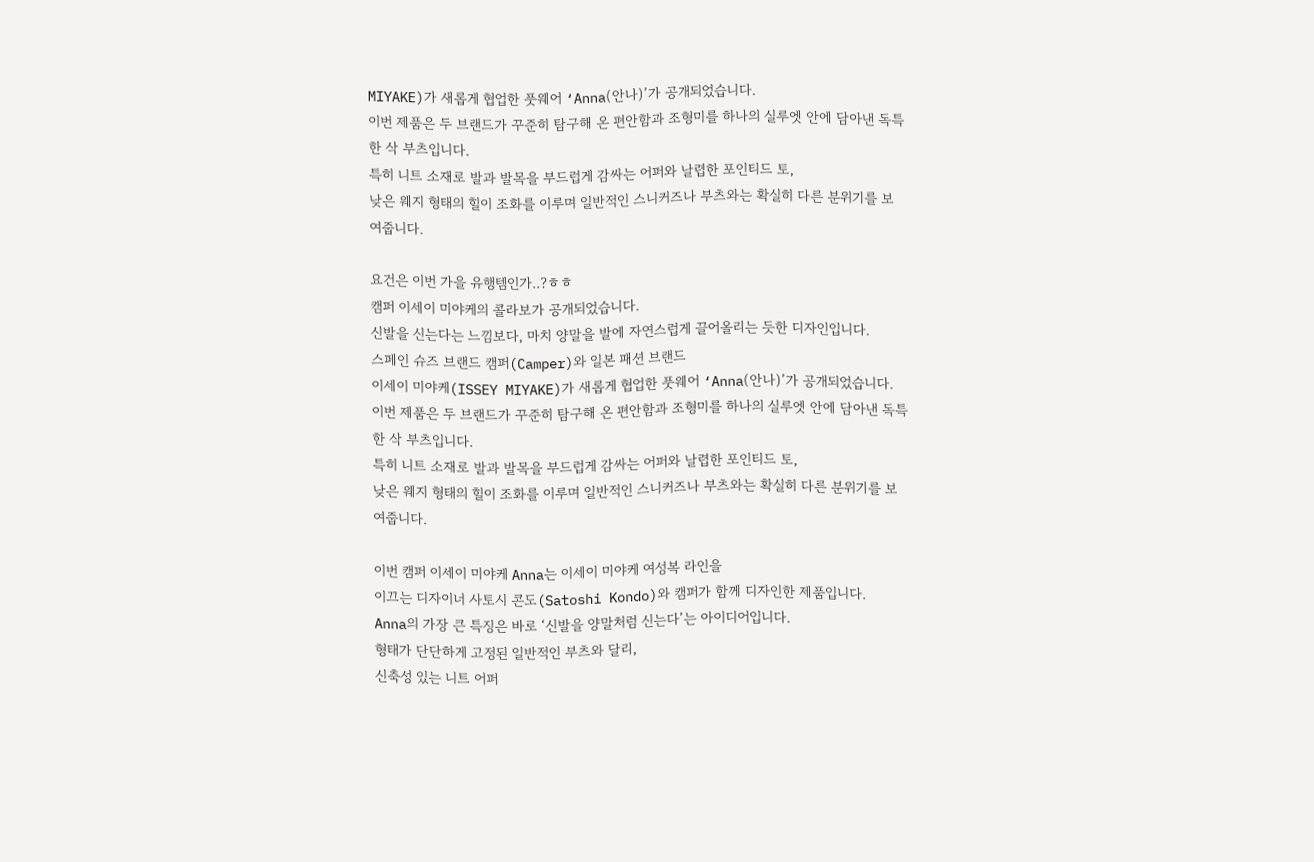MIYAKE)가 새롭게 협업한 풋웨어 ‘Anna(안나)’가 공개되었습니다.
이번 제품은 두 브랜드가 꾸준히 탐구해 온 편안함과 조형미를 하나의 실루엣 안에 담아낸 독특한 삭 부츠입니다.
특히 니트 소재로 발과 발목을 부드럽게 감싸는 어퍼와 날렵한 포인티드 토,
낮은 웨지 형태의 힐이 조화를 이루며 일반적인 스니커즈나 부츠와는 확실히 다른 분위기를 보여줍니다.

요건은 이번 가을 유행템인가..?ㅎㅎ
캠퍼 이세이 미야케의 콜라보가 공개되었습니다.
신발을 신는다는 느낌보다, 마치 양말을 발에 자연스럽게 끌어올리는 듯한 디자인입니다.
스페인 슈즈 브랜드 캠퍼(Camper)와 일본 패션 브랜드
이세이 미야케(ISSEY MIYAKE)가 새롭게 협업한 풋웨어 ‘Anna(안나)’가 공개되었습니다.
이번 제품은 두 브랜드가 꾸준히 탐구해 온 편안함과 조형미를 하나의 실루엣 안에 담아낸 독특한 삭 부츠입니다.
특히 니트 소재로 발과 발목을 부드럽게 감싸는 어퍼와 날렵한 포인티드 토,
낮은 웨지 형태의 힐이 조화를 이루며 일반적인 스니커즈나 부츠와는 확실히 다른 분위기를 보여줍니다.

이번 캠퍼 이세이 미야케 Anna는 이세이 미야케 여성복 라인을
이끄는 디자이너 사토시 콘도(Satoshi Kondo)와 캠퍼가 함께 디자인한 제품입니다.
Anna의 가장 큰 특징은 바로 ‘신발을 양말처럼 신는다’는 아이디어입니다.
형태가 단단하게 고정된 일반적인 부츠와 달리,
신축성 있는 니트 어퍼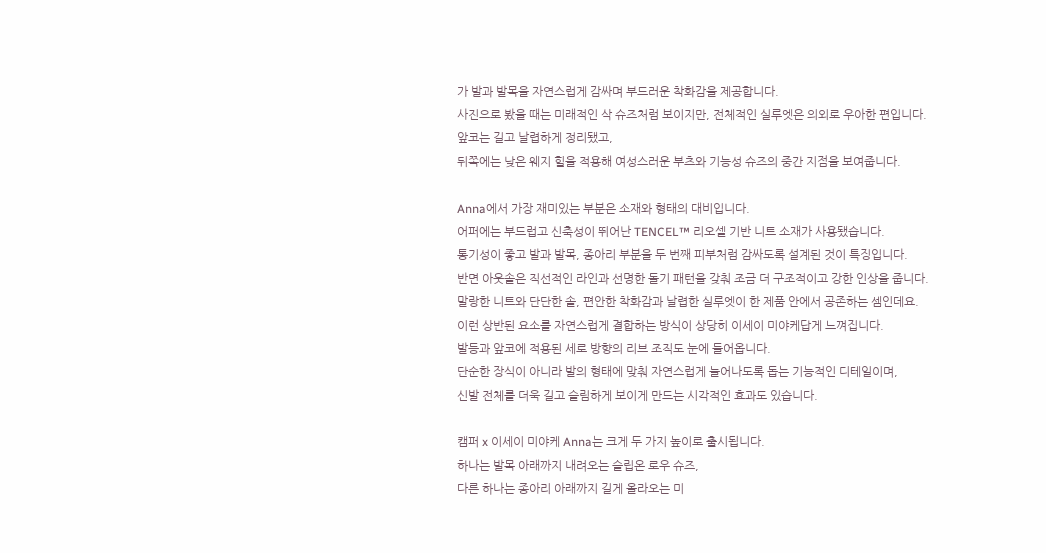가 발과 발목을 자연스럽게 감싸며 부드러운 착화감을 제공합니다.
사진으로 봤을 때는 미래적인 삭 슈즈처럼 보이지만, 전체적인 실루엣은 의외로 우아한 편입니다.
앞코는 길고 날렵하게 정리됐고,
뒤쪽에는 낮은 웨지 힐을 적용해 여성스러운 부츠와 기능성 슈즈의 중간 지점을 보여줍니다.

Anna에서 가장 재미있는 부분은 소재와 형태의 대비입니다.
어퍼에는 부드럽고 신축성이 뛰어난 TENCEL™ 리오셀 기반 니트 소재가 사용됐습니다.
통기성이 좋고 발과 발목, 종아리 부분을 두 번째 피부처럼 감싸도록 설계된 것이 특징입니다.
반면 아웃솔은 직선적인 라인과 선명한 돌기 패턴을 갖춰 조금 더 구조적이고 강한 인상을 줍니다.
말랑한 니트와 단단한 솔, 편안한 착화감과 날렵한 실루엣이 한 제품 안에서 공존하는 셈인데요.
이런 상반된 요소를 자연스럽게 결합하는 방식이 상당히 이세이 미야케답게 느껴집니다.
발등과 앞코에 적용된 세로 방향의 리브 조직도 눈에 들어옵니다.
단순한 장식이 아니라 발의 형태에 맞춰 자연스럽게 늘어나도록 돕는 기능적인 디테일이며,
신발 전체를 더욱 길고 슬림하게 보이게 만드는 시각적인 효과도 있습니다.

캠퍼 x 이세이 미야케 Anna는 크게 두 가지 높이로 출시됩니다.
하나는 발목 아래까지 내려오는 슬립온 로우 슈즈,
다른 하나는 종아리 아래까지 길게 올라오는 미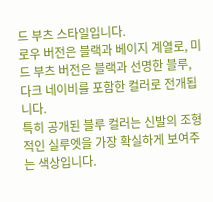드 부츠 스타일입니다.
로우 버전은 블랙과 베이지 계열로, 미드 부츠 버전은 블랙과 선명한 블루,
다크 네이비를 포함한 컬러로 전개됩니다.
특히 공개된 블루 컬러는 신발의 조형적인 실루엣을 가장 확실하게 보여주는 색상입니다.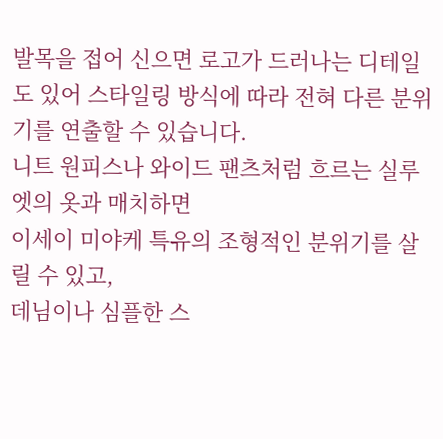발목을 접어 신으면 로고가 드러나는 디테일도 있어 스타일링 방식에 따라 전혀 다른 분위기를 연출할 수 있습니다.
니트 원피스나 와이드 팬츠처럼 흐르는 실루엣의 옷과 매치하면
이세이 미야케 특유의 조형적인 분위기를 살릴 수 있고,
데님이나 심플한 스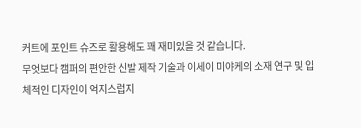커트에 포인트 슈즈로 활용해도 꽤 재미있을 것 같습니다.
무엇보다 캠퍼의 편안한 신발 제작 기술과 이세이 미야케의 소재 연구 및 입체적인 디자인이 억지스럽지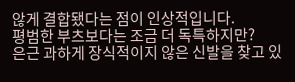않게 결합됐다는 점이 인상적입니다.
평범한 부츠보다는 조금 더 독특하지만?
은근 과하게 장식적이지 않은 신발을 찾고 있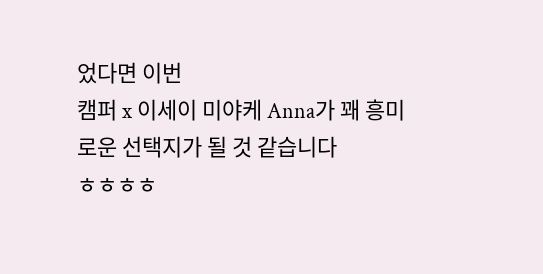었다면 이번
캠퍼 x 이세이 미야케 Anna가 꽤 흥미로운 선택지가 될 것 같습니다
ㅎㅎㅎㅎ